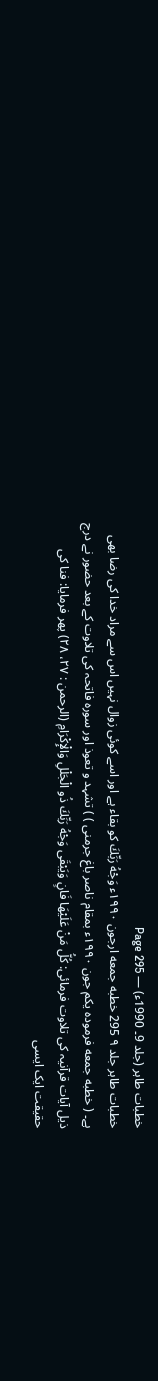خطبات طاہر (جلد 9۔ 1990ء) — Page 295
خطبات طاہر جلد ۹ 295 خطبه جمعه ارجون ۱۹۹۰ء وَجْهُ رَبِّكَ کو بقاء ہے اور اسے کوئی زوال نہیں اس سے مراد خدا کی رضا بھی ہے۔ ( خطبه جمعه فرموده یکم جون ۱۹۹۰ء بمقام ناصر باغ جرمنی ) ) تشہد و تعوذ اور سورہ فاتحہ کی تلاوت کے بعد حضور نے درج ذیل آیات قرآنیہ کی تلاوت فرمائی: كُلُّ مَنْ عَلَيْهَا فَانٍ وَيَبْقَى وَجْهُ رَبِّكَ ذُو الْجَلْلِ وَالْإِكْرَامِ (الرحمن : ۲۷، ۲۸) پھر فرمایا: فنا کی حقیقت ایک ایسی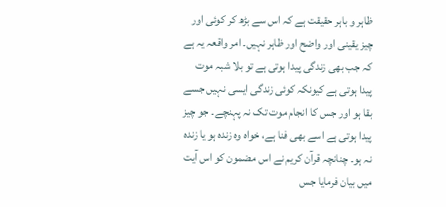ظاہر و باہر حقیقت ہے کہ اس سے بڑھ کر کوئی اور چیز یقینی اور واضح اور ظاہر نہیں۔ امر واقعہ یہ ہے کہ جب بھی زندگی پیدا ہوتی ہے تو بلا شبہ موت پیدا ہوتی ہے کیونکہ کوئی زندگی ایسی نہیں جسے بقا ہو اور جس کا انجام موت تک نہ پہنچے۔ جو چیز پیدا ہوتی ہے اسے بھی فنا ہے، خواہ وہ زندہ ہو یا زندہ نہ ہو۔ چنانچہ قرآن کریم نے اس مضمون کو اس آیت میں بیان فرمایا جس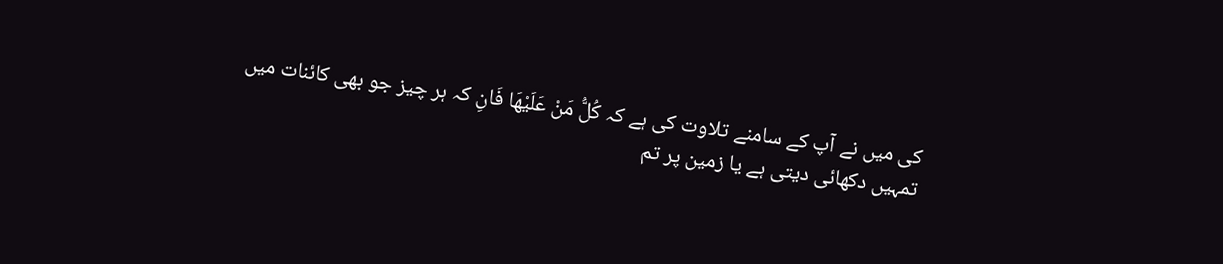کی میں نے آپ کے سامنے تلاوت کی ہے کہ كُلُّ مَنْ عَلَيْهَا فَانِ کہ ہر چیز جو بھی کائنات میں تمہیں دکھائی دیتی ہے یا زمین پر تم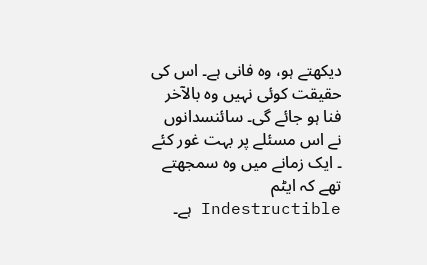دیکھتے ہو، وہ فانی ہے۔ اس کی حقیقت کوئی نہیں وہ بالآخر فنا ہو جائے گی۔ سائنسدانوں نے اس مسئلے پر بہت غور کئے ۔ ایک زمانے میں وہ سمجھتے تھے کہ ایٹم Indestructible ہے۔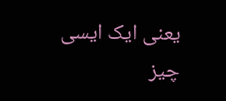یعنی ایک ایسی چیز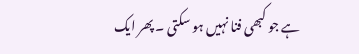ہے جو کبھی فنا نہیں ہو سکتی ۔ پھر ایک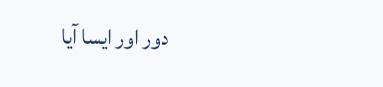دور اور ایسا آیا